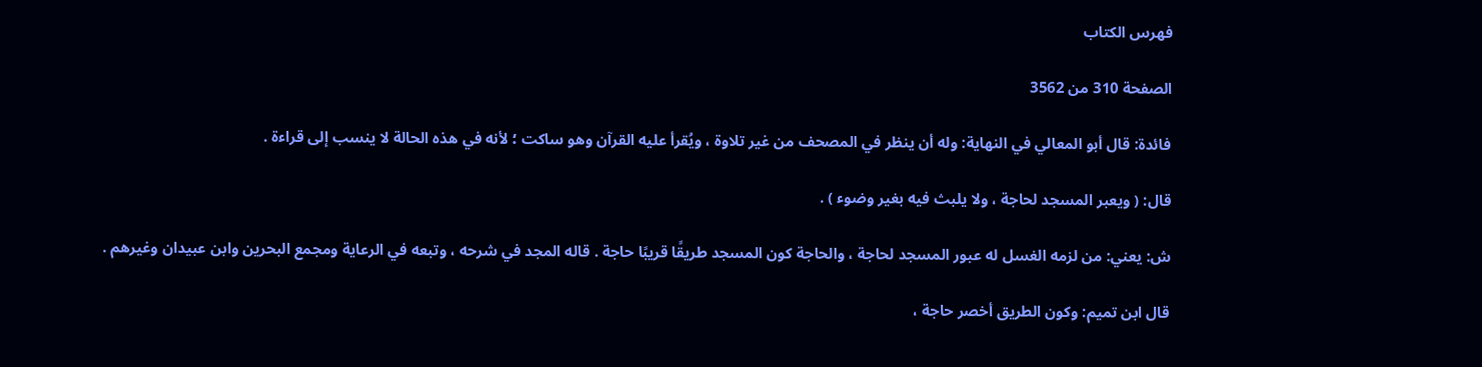فهرس الكتاب

الصفحة 310 من 3562

فائدة: قال أبو المعالي في النهاية: وله أن ينظر في المصحف من غير تلاوة ، ويُقرأ عليه القرآن وهو ساكت ؛ لأنه في هذه الحالة لا ينسب إلى قراءة .

قال: ( ويعبر المسجد لحاجة ، ولا يلبث فيه بغير وضوء ) .

ش: يعني: من لزمه الغسل له عبور المسجد لحاجة ، والحاجة كون المسجد طريقًا قريبًا حاجة . قاله المجد في شرحه ، وتبعه في الرعاية ومجمع البحرين وابن عبيدان وغيرهم .

قال ابن تميم: وكون الطريق أخصر حاجة ،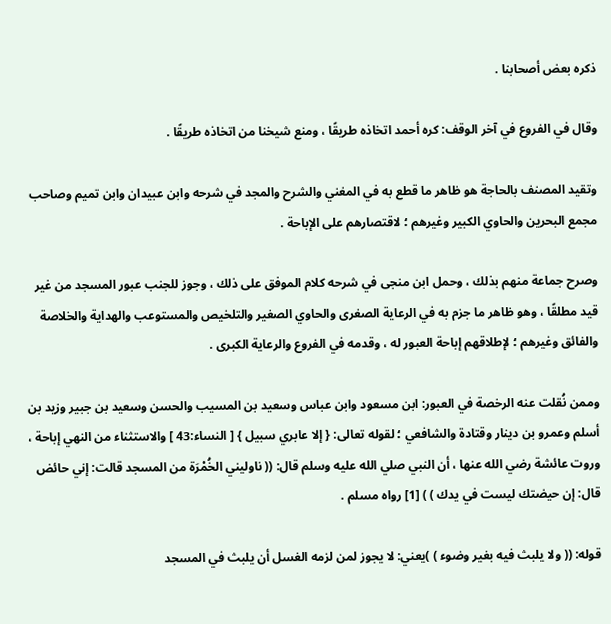ذكره بعض أصحابنا .

وقال في الفروع في آخر الوقف: كره أحمد اتخاذه طريقًا ، ومنع شيخنا من اتخاذه طريقًا .

وتقيد المصنف بالحاجة هو ظاهر ما قطع به في المغني والشرح والمجد في شرحه وابن عبيدان وابن تميم وصاحب مجمع البحرين والحاوي الكبير وغيرهم ؛ لاقتصارهم على الإباحة .

وصرح جماعة منهم بذلك ، وحمل ابن منجى في شرحه كلام الموفق على ذلك ، وجوز للجنب عبور المسجد من غير قيد مطلقًا ، وهو ظاهر ما جزم به في الرعاية الصغرى والحاوي الصغير والتلخيص والمستوعب والهداية والخلاصة والفائق وغيرهم ؛ لإطلاقهم إباحة العبور له ، وقدمه في الفروع والرعاية الكبرى .

وممن نُقلت عنه الرخصة في العبور: ابن مسعود وابن عباس وسعيد بن المسيب والحسن وسعيد بن جبير وزيد بن أسلم وعمرو بن دينار وقتادة والشافعي ؛ لقوله تعالى: { إلا عابري سبيل } [ النساء:43 ] والاستثناء من النهي إباحة ، وروت عائشة رضي الله عنها ، أن النبي صلي الله عليه وسلم قال: (( ناوليني الخُمْرَة من المسجد قالت: إني حائض قال: إن حيضتك ليست في يدك ) ) [1] رواه مسلم .

قوله: (( ولا يلبث فيه بغير وضوء ) )يعني: لا يجوز لمن لزمه الغسل أن يلبث في المسجد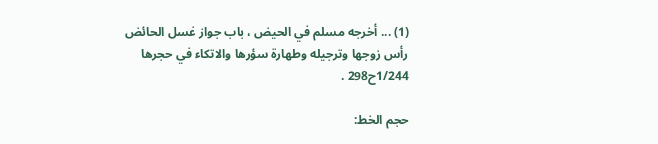(1) ... أخرجه مسلم في الحيض ، باب جواز غسل الحائض رأس زوجها وترجيله وطهارة سؤرها والاتكاء في حجرها 1/244ح298 .

حجم الخط: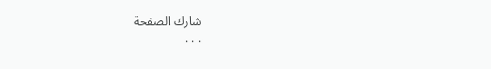شارك الصفحة
. . .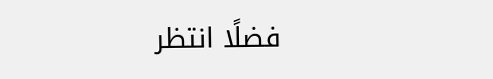فضلًا انتظر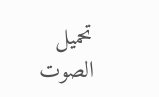تحميل الصوت